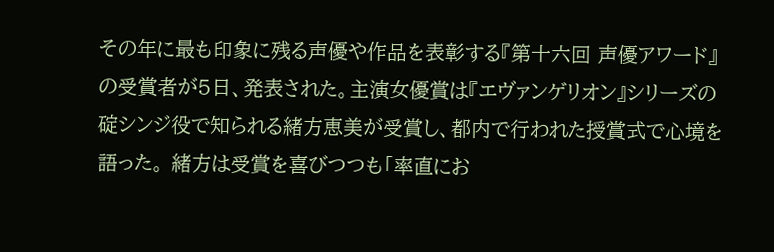その年に最も印象に残る声優や作品を表彰する『第十六回 声優アワード』の受賞者が5日、発表された。主演女優賞は『エヴァンゲリオン』シリーズの碇シンジ役で知られる緒方恵美が受賞し、都内で行われた授賞式で心境を語った。 緒方は受賞を喜びつつも「率直にお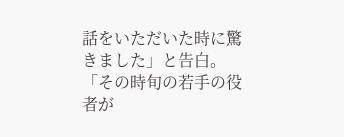話をいただいた時に驚きました」と告白。「その時旬の若手の役者が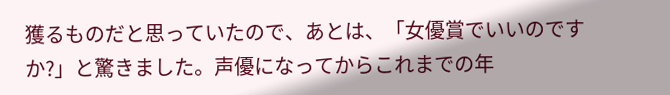獲るものだと思っていたので、あとは、「女優賞でいいのですか?」と驚きました。声優になってからこれまでの年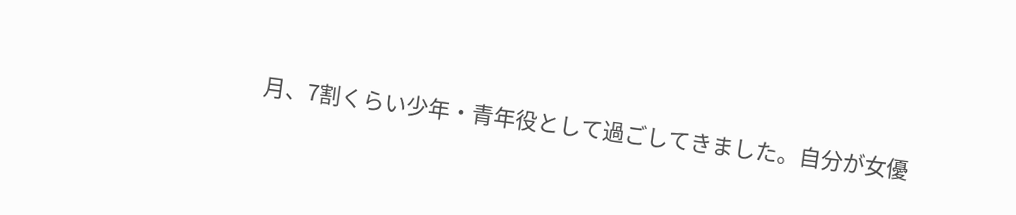月、7割くらい少年・青年役として過ごしてきました。自分が女優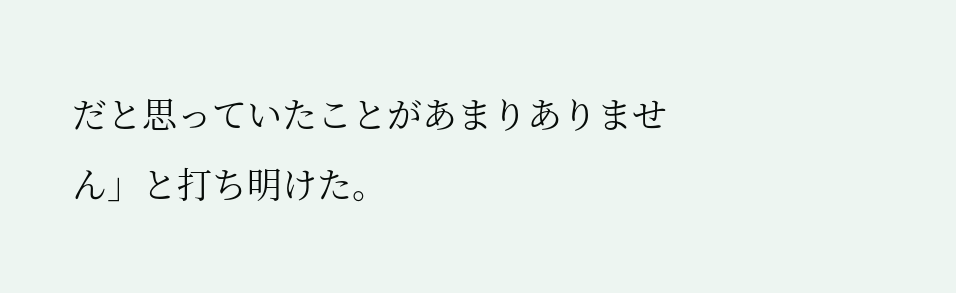だと思っていたことがあまりありません」と打ち明けた。